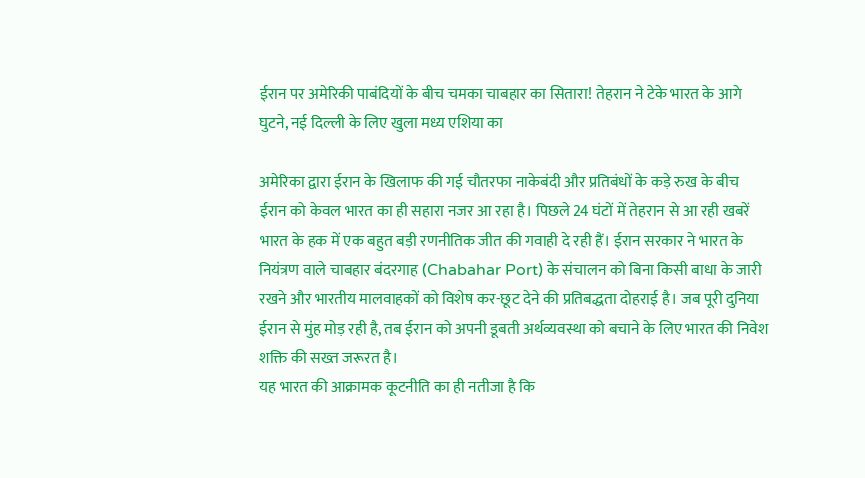ईरान पर अमेरिकी पाबंदियों के बीच चमका चाबहार का सितारा! तेहरान ने टेके भारत के आगे घुटने, नई दिल्ली के लिए खुला मध्य एशिया का

अमेरिका द्वारा ईरान के खिलाफ की गई चौतरफा नाकेबंदी और प्रतिबंधों के कड़े रुख के बीच ईरान को केवल भारत का ही सहारा नजर आ रहा है। पिछले 24 घंटों में तेहरान से आ रही खबरें भारत के हक में एक बहुत बड़ी रणनीतिक जीत की गवाही दे रही हैं। ईरान सरकार ने भारत के नियंत्रण वाले चाबहार बंदरगाह (Chabahar Port) के संचालन को बिना किसी बाधा के जारी रखने और भारतीय मालवाहकों को विशेष कर-छूट देने की प्रतिबद्धता दोहराई है। जब पूरी दुनिया ईरान से मुंह मोड़ रही है, तब ईरान को अपनी डूबती अर्थव्यवस्था को बचाने के लिए भारत की निवेश शक्ति की सख्त जरूरत है।
यह भारत की आक्रामक कूटनीति का ही नतीजा है कि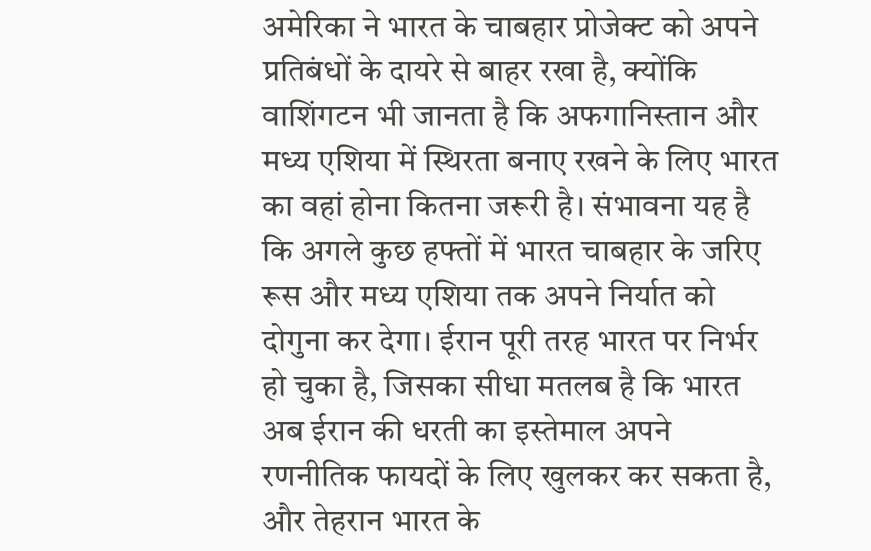अमेरिका ने भारत के चाबहार प्रोजेक्ट को अपने प्रतिबंधों के दायरे से बाहर रखा है, क्योंकि वाशिंगटन भी जानता है कि अफगानिस्तान और मध्य एशिया में स्थिरता बनाए रखने के लिए भारत का वहां होना कितना जरूरी है। संभावना यह है कि अगले कुछ हफ्तों में भारत चाबहार के जरिए रूस और मध्य एशिया तक अपने निर्यात को दोगुना कर देगा। ईरान पूरी तरह भारत पर निर्भर हो चुका है, जिसका सीधा मतलब है कि भारत अब ईरान की धरती का इस्तेमाल अपने रणनीतिक फायदों के लिए खुलकर कर सकता है, और तेहरान भारत के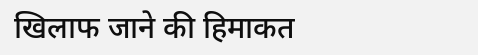खिलाफ जाने की हिमाकत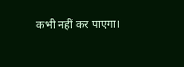कभी नहीं कर पाएगा।